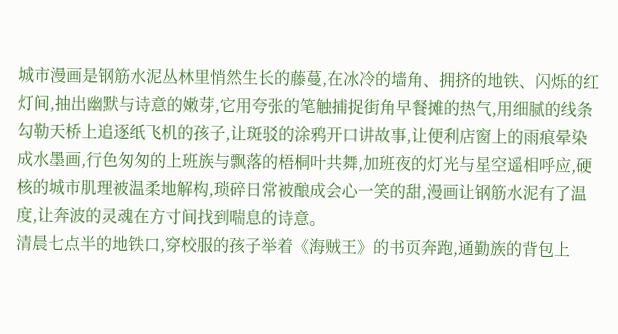城市漫画是钢筋水泥丛林里悄然生长的藤蔓,在冰冷的墙角、拥挤的地铁、闪烁的红灯间,抽出幽默与诗意的嫩芽,它用夸张的笔触捕捉街角早餐摊的热气,用细腻的线条勾勒天桥上追逐纸飞机的孩子,让斑驳的涂鸦开口讲故事,让便利店窗上的雨痕晕染成水墨画,行色匆匆的上班族与飘落的梧桐叶共舞,加班夜的灯光与星空遥相呼应,硬核的城市肌理被温柔地解构,琐碎日常被酿成会心一笑的甜,漫画让钢筋水泥有了温度,让奔波的灵魂在方寸间找到喘息的诗意。
清晨七点半的地铁口,穿校服的孩子举着《海贼王》的书页奔跑,通勤族的背包上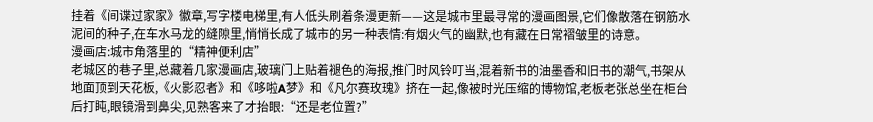挂着《间谍过家家》徽章,写字楼电梯里,有人低头刷着条漫更新——这是城市里最寻常的漫画图景,它们像散落在钢筋水泥间的种子,在车水马龙的缝隙里,悄悄长成了城市的另一种表情:有烟火气的幽默,也有藏在日常褶皱里的诗意。
漫画店:城市角落里的“精神便利店”
老城区的巷子里,总藏着几家漫画店,玻璃门上贴着褪色的海报,推门时风铃叮当,混着新书的油墨香和旧书的潮气,书架从地面顶到天花板,《火影忍者》和《哆啦A梦》和《凡尔赛玫瑰》挤在一起,像被时光压缩的博物馆,老板老张总坐在柜台后打盹,眼镜滑到鼻尖,见熟客来了才抬眼:“还是老位置?”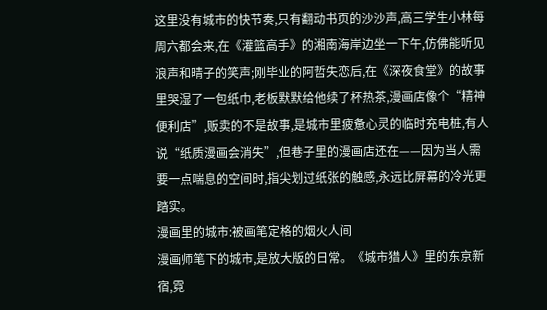这里没有城市的快节奏,只有翻动书页的沙沙声,高三学生小林每周六都会来,在《灌篮高手》的湘南海岸边坐一下午,仿佛能听见浪声和晴子的笑声;刚毕业的阿哲失恋后,在《深夜食堂》的故事里哭湿了一包纸巾,老板默默给他续了杯热茶,漫画店像个“精神便利店”,贩卖的不是故事,是城市里疲惫心灵的临时充电桩,有人说“纸质漫画会消失”,但巷子里的漫画店还在——因为当人需要一点喘息的空间时,指尖划过纸张的触感,永远比屏幕的冷光更踏实。
漫画里的城市:被画笔定格的烟火人间
漫画师笔下的城市,是放大版的日常。《城市猎人》里的东京新宿,霓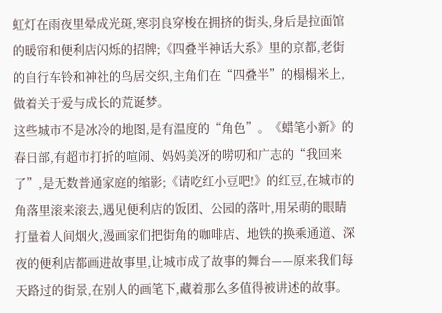虹灯在雨夜里晕成光斑,寒羽良穿梭在拥挤的街头,身后是拉面馆的暖帘和便利店闪烁的招牌;《四叠半神话大系》里的京都,老街的自行车铃和神社的鸟居交织,主角们在“四叠半”的榻榻米上,做着关于爱与成长的荒诞梦。
这些城市不是冰冷的地图,是有温度的“角色”。《蜡笔小新》的春日部,有超市打折的喧闹、妈妈美冴的唠叨和广志的“我回来了”,是无数普通家庭的缩影;《请吃红小豆吧!》的红豆,在城市的角落里滚来滚去,遇见便利店的饭团、公园的落叶,用呆萌的眼睛打量着人间烟火,漫画家们把街角的咖啡店、地铁的换乘通道、深夜的便利店都画进故事里,让城市成了故事的舞台——原来我们每天路过的街景,在别人的画笔下,藏着那么多值得被讲述的故事。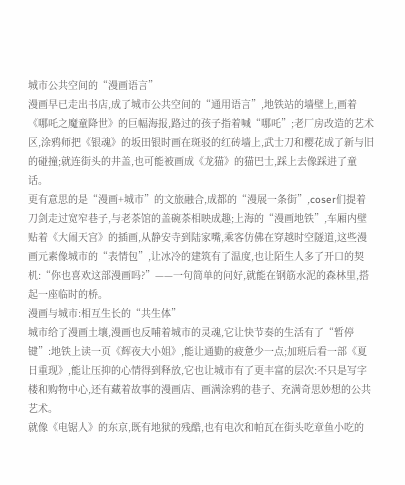城市公共空间的“漫画语言”
漫画早已走出书店,成了城市公共空间的“通用语言”,地铁站的墙壁上,画着《哪吒之魔童降世》的巨幅海报,路过的孩子指着喊“哪吒”;老厂房改造的艺术区,涂鸦师把《银魂》的坂田银时画在斑驳的红砖墙上,武士刀和樱花成了新与旧的碰撞;就连街头的井盖,也可能被画成《龙猫》的猫巴士,踩上去像踩进了童话。
更有意思的是“漫画+城市”的文旅融合,成都的“漫展一条街”,coser们提着刀剑走过宽窄巷子,与老茶馆的盖碗茶相映成趣;上海的“漫画地铁”,车厢内壁贴着《大闹天宫》的插画,从静安寺到陆家嘴,乘客仿佛在穿越时空隧道,这些漫画元素像城市的“表情包”,让冰冷的建筑有了温度,也让陌生人多了开口的契机:“你也喜欢这部漫画吗?”——一句简单的问好,就能在钢筋水泥的森林里,搭起一座临时的桥。
漫画与城市:相互生长的“共生体”
城市给了漫画土壤,漫画也反哺着城市的灵魂,它让快节奏的生活有了“暂停键”:地铁上读一页《辉夜大小姐》,能让通勤的疲惫少一点;加班后看一部《夏日重现》,能让压抑的心情得到释放,它也让城市有了更丰富的层次:不只是写字楼和购物中心,还有藏着故事的漫画店、画满涂鸦的巷子、充满奇思妙想的公共艺术。
就像《电锯人》的东京,既有地狱的残酷,也有电次和帕瓦在街头吃章鱼小吃的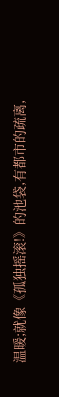温暖;就像《孤独摇滚!》的池袋,有都市的疏离,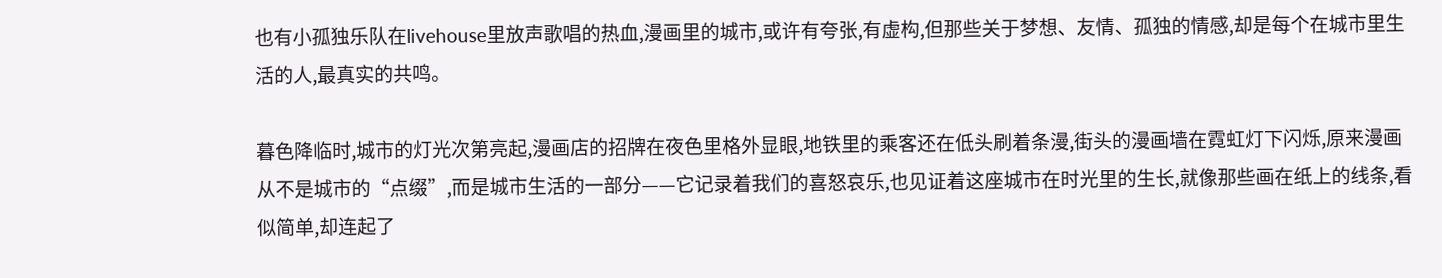也有小孤独乐队在livehouse里放声歌唱的热血,漫画里的城市,或许有夸张,有虚构,但那些关于梦想、友情、孤独的情感,却是每个在城市里生活的人,最真实的共鸣。

暮色降临时,城市的灯光次第亮起,漫画店的招牌在夜色里格外显眼,地铁里的乘客还在低头刷着条漫,街头的漫画墙在霓虹灯下闪烁,原来漫画从不是城市的“点缀”,而是城市生活的一部分——它记录着我们的喜怒哀乐,也见证着这座城市在时光里的生长,就像那些画在纸上的线条,看似简单,却连起了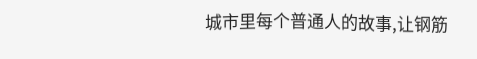城市里每个普通人的故事,让钢筋